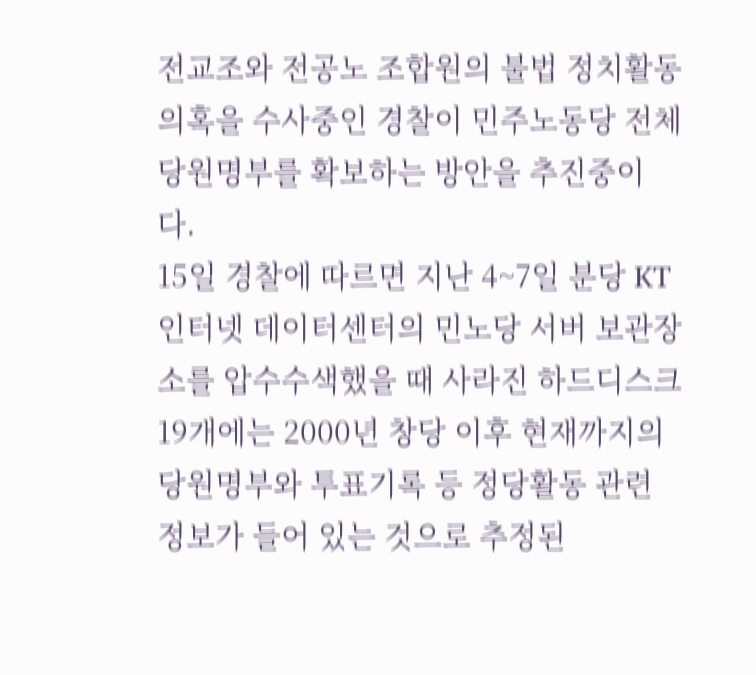전교조와 전공노 조합원의 불법 정치활동 의혹을 수사중인 경찰이 민주노동당 전체 당원명부를 확보하는 방안을 추진중이다.
15일 경찰에 따르면 지난 4~7일 분당 KT 인터넷 데이터센터의 민노당 서버 보관장소를 압수수색했을 때 사라진 하드디스크 19개에는 2000년 창당 이후 현재까지의 당원명부와 투표기록 등 정당활동 관련 정보가 들어 있는 것으로 추정된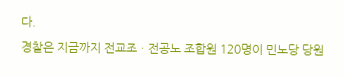다.
경찰은 지금까지 전교조ㆍ전공노 조합원 120명이 민노당 당원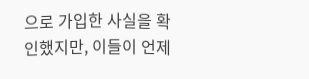으로 가입한 사실을 확인했지만, 이들이 언제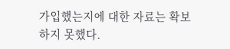가입했는지에 대한 자료는 확보하지 못했다.